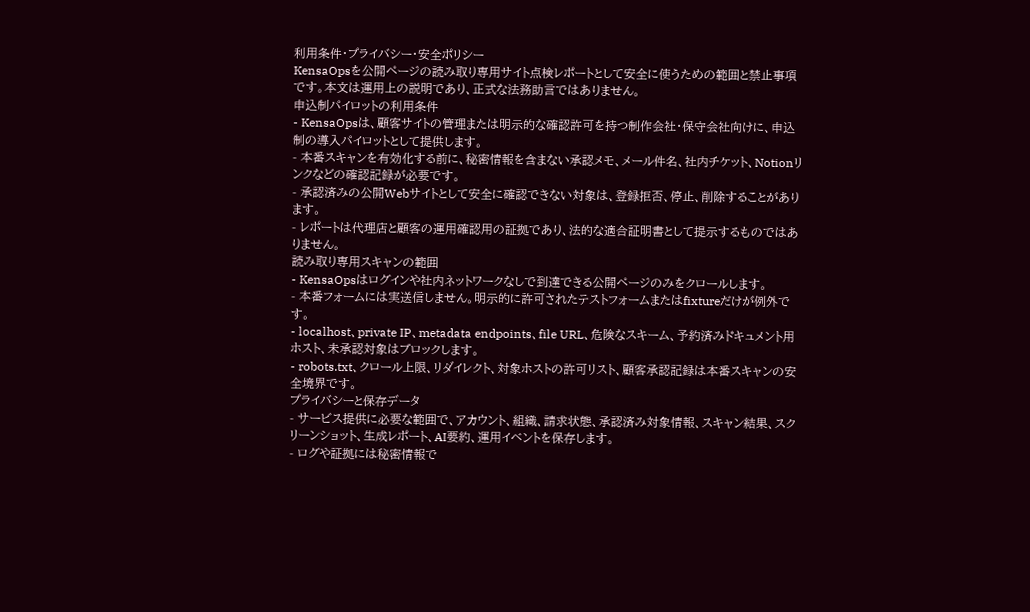利用条件・プライバシー・安全ポリシー
KensaOpsを公開ページの読み取り専用サイト点検レポートとして安全に使うための範囲と禁止事項です。本文は運用上の説明であり、正式な法務助言ではありません。
申込制パイロットの利用条件
- KensaOpsは、顧客サイトの管理または明示的な確認許可を持つ制作会社・保守会社向けに、申込制の導入パイロットとして提供します。
- 本番スキャンを有効化する前に、秘密情報を含まない承認メモ、メール件名、社内チケット、Notionリンクなどの確認記録が必要です。
- 承認済みの公開Webサイトとして安全に確認できない対象は、登録拒否、停止、削除することがあります。
- レポートは代理店と顧客の運用確認用の証拠であり、法的な適合証明書として提示するものではありません。
読み取り専用スキャンの範囲
- KensaOpsはログインや社内ネットワークなしで到達できる公開ページのみをクロールします。
- 本番フォームには実送信しません。明示的に許可されたテストフォームまたはfixtureだけが例外です。
- localhost、private IP、metadata endpoints、file URL、危険なスキーム、予約済みドキュメント用ホスト、未承認対象はブロックします。
- robots.txt、クロール上限、リダイレクト、対象ホストの許可リスト、顧客承認記録は本番スキャンの安全境界です。
プライバシーと保存データ
- サービス提供に必要な範囲で、アカウント、組織、請求状態、承認済み対象情報、スキャン結果、スクリーンショット、生成レポート、AI要約、運用イベントを保存します。
- ログや証拠には秘密情報で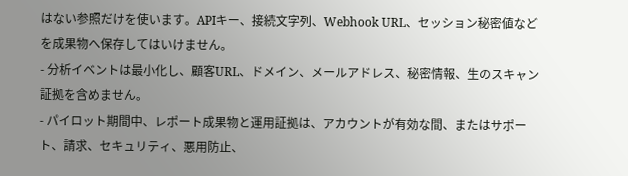はない参照だけを使います。APIキー、接続文字列、Webhook URL、セッション秘密値などを成果物へ保存してはいけません。
- 分析イベントは最小化し、顧客URL、ドメイン、メールアドレス、秘密情報、生のスキャン証拠を含めません。
- パイロット期間中、レポート成果物と運用証拠は、アカウントが有効な間、またはサポート、請求、セキュリティ、悪用防止、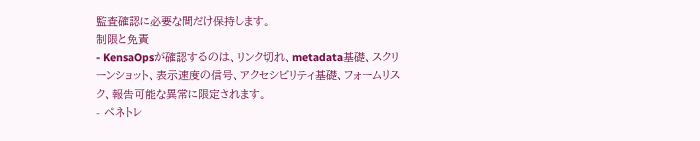監査確認に必要な間だけ保持します。
制限と免責
- KensaOpsが確認するのは、リンク切れ、metadata基礎、スクリーンショット、表示速度の信号、アクセシビリティ基礎、フォームリスク、報告可能な異常に限定されます。
- ペネトレ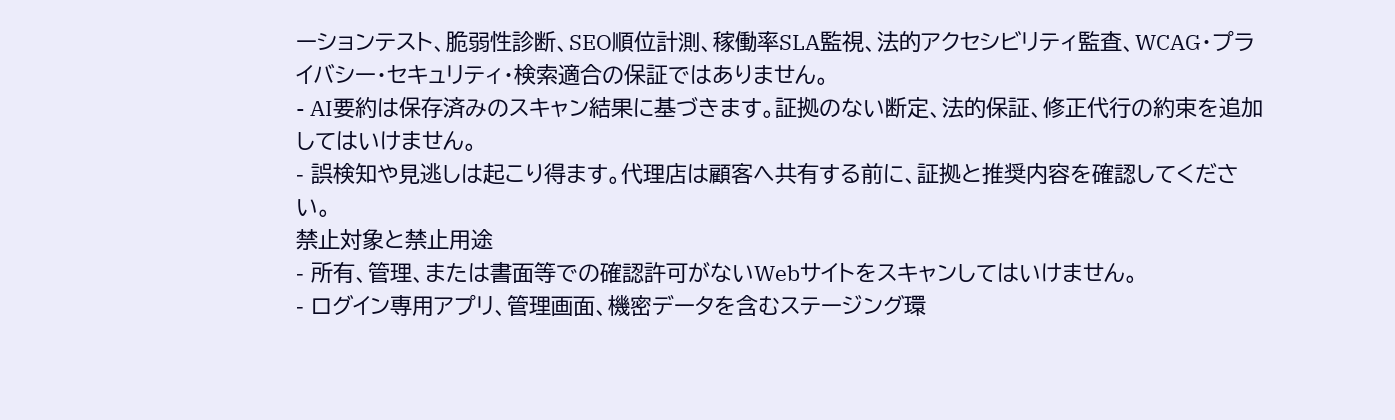ーションテスト、脆弱性診断、SEO順位計測、稼働率SLA監視、法的アクセシビリティ監査、WCAG・プライバシー・セキュリティ・検索適合の保証ではありません。
- AI要約は保存済みのスキャン結果に基づきます。証拠のない断定、法的保証、修正代行の約束を追加してはいけません。
- 誤検知や見逃しは起こり得ます。代理店は顧客へ共有する前に、証拠と推奨内容を確認してください。
禁止対象と禁止用途
- 所有、管理、または書面等での確認許可がないWebサイトをスキャンしてはいけません。
- ログイン専用アプリ、管理画面、機密データを含むステージング環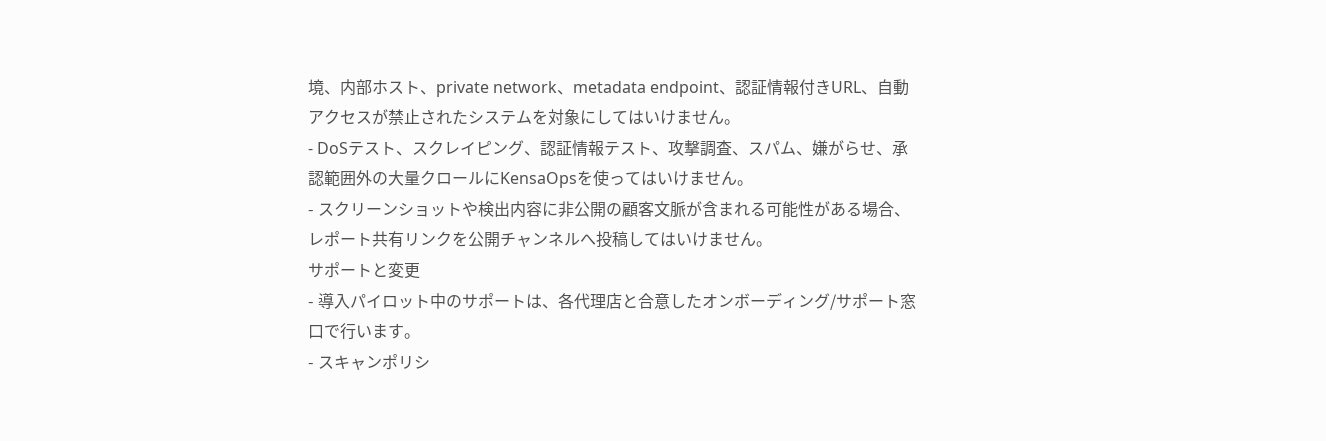境、内部ホスト、private network、metadata endpoint、認証情報付きURL、自動アクセスが禁止されたシステムを対象にしてはいけません。
- DoSテスト、スクレイピング、認証情報テスト、攻撃調査、スパム、嫌がらせ、承認範囲外の大量クロールにKensaOpsを使ってはいけません。
- スクリーンショットや検出内容に非公開の顧客文脈が含まれる可能性がある場合、レポート共有リンクを公開チャンネルへ投稿してはいけません。
サポートと変更
- 導入パイロット中のサポートは、各代理店と合意したオンボーディング/サポート窓口で行います。
- スキャンポリシ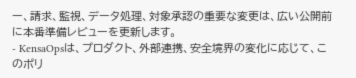ー、請求、監視、データ処理、対象承認の重要な変更は、広い公開前に本番準備レビューを更新します。
- KensaOpsは、プロダクト、外部連携、安全境界の変化に応じて、このポリ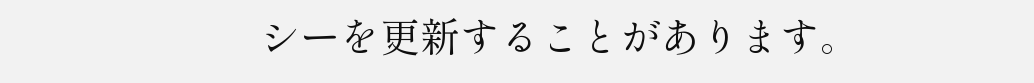シーを更新することがあります。